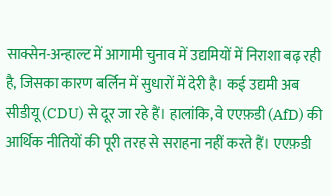साक्सेन-अन्हाल्ट में आगामी चुनाव में उद्यमियों में निराशा बढ़ रही है, जिसका कारण बर्लिन में सुधारों में देरी है। कई उद्यमी अब सीडीयू (CDU) से दूर जा रहे हैं। हालांकि, वे एएफ़डी (AfD) की आर्थिक नीतियों की पूरी तरह से सराहना नहीं करते हैं। एएफ़डी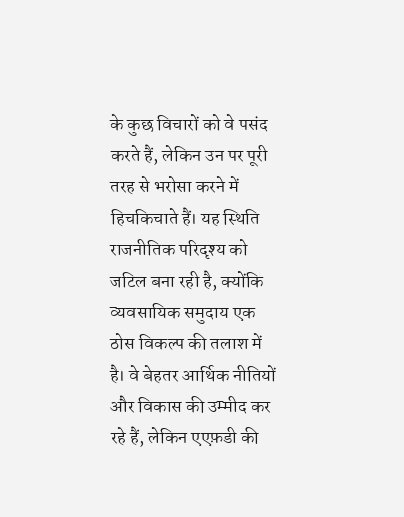के कुछ विचारों को वे पसंद करते हैं, लेकिन उन पर पूरी तरह से भरोसा करने में हिचकिचाते हैं। यह स्थिति राजनीतिक परिदृश्य को जटिल बना रही है, क्योंकि व्यवसायिक समुदाय एक ठोस विकल्प की तलाश में है। वे बेहतर आर्थिक नीतियों और विकास की उम्मीद कर रहे हैं, लेकिन एएफ़डी की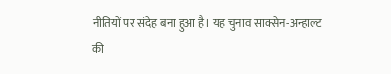नीतियों पर संदेह बना हुआ है। यह चुनाव साक्सेन-अन्हाल्ट की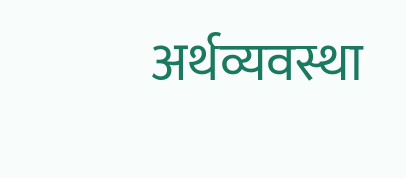अर्थव्यवस्था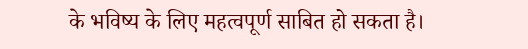के भविष्य के लिए महत्वपूर्ण साबित हो सकता है।